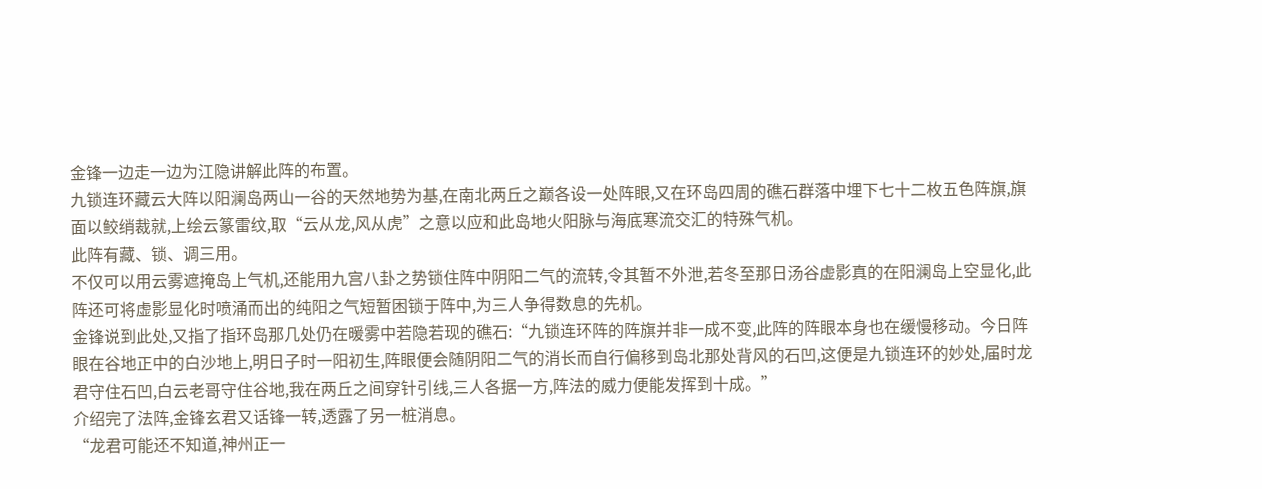金锋一边走一边为江隐讲解此阵的布置。
九锁连环藏云大阵以阳澜岛两山一谷的天然地势为基,在南北两丘之巅各设一处阵眼,又在环岛四周的礁石群落中埋下七十二枚五色阵旗,旗面以鲛绡裁就,上绘云篆雷纹,取“云从龙,风从虎”之意以应和此岛地火阳脉与海底寒流交汇的特殊气机。
此阵有藏、锁、调三用。
不仅可以用云雾遮掩岛上气机,还能用九宫八卦之势锁住阵中阴阳二气的流转,令其暂不外泄,若冬至那日汤谷虚影真的在阳澜岛上空显化,此阵还可将虚影显化时喷涌而出的纯阳之气短暂困锁于阵中,为三人争得数息的先机。
金锋说到此处,又指了指环岛那几处仍在暖雾中若隐若现的礁石:“九锁连环阵的阵旗并非一成不变,此阵的阵眼本身也在缓慢移动。今日阵眼在谷地正中的白沙地上,明日子时一阳初生,阵眼便会随阴阳二气的消长而自行偏移到岛北那处背风的石凹,这便是九锁连环的妙处,届时龙君守住石凹,白云老哥守住谷地,我在两丘之间穿针引线,三人各据一方,阵法的威力便能发挥到十成。”
介绍完了法阵,金锋玄君又话锋一转,透露了另一桩消息。
“龙君可能还不知道,神州正一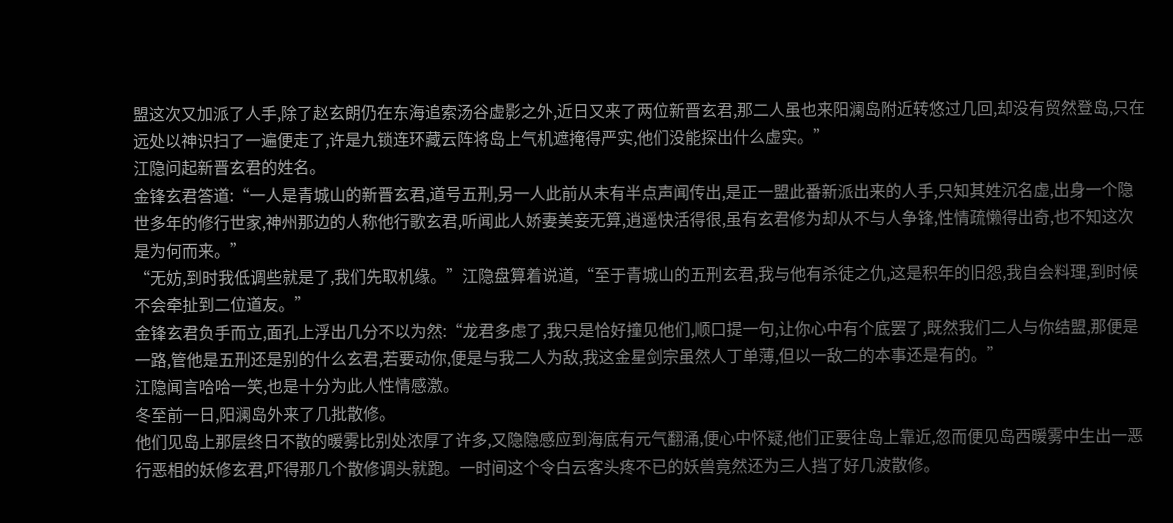盟这次又加派了人手,除了赵玄朗仍在东海追索汤谷虚影之外,近日又来了两位新晋玄君,那二人虽也来阳澜岛附近转悠过几回,却没有贸然登岛,只在远处以神识扫了一遍便走了,许是九锁连环藏云阵将岛上气机遮掩得严实,他们没能探出什么虚实。”
江隐问起新晋玄君的姓名。
金锋玄君答道:“一人是青城山的新晋玄君,道号五刑,另一人此前从未有半点声闻传出,是正一盟此番新派出来的人手,只知其姓沉名虚,出身一个隐世多年的修行世家,神州那边的人称他行歌玄君,听闻此人娇妻美妾无算,逍遥快活得很,虽有玄君修为却从不与人争锋,性情疏懒得出奇,也不知这次是为何而来。”
“无妨,到时我低调些就是了,我们先取机缘。”江隐盘算着说道,“至于青城山的五刑玄君,我与他有杀徒之仇,这是积年的旧怨,我自会料理,到时候不会牵扯到二位道友。”
金锋玄君负手而立,面孔上浮出几分不以为然:“龙君多虑了,我只是恰好撞见他们,顺口提一句,让你心中有个底罢了,既然我们二人与你结盟,那便是一路,管他是五刑还是别的什么玄君,若要动你,便是与我二人为敌,我这金星剑宗虽然人丁单薄,但以一敌二的本事还是有的。”
江隐闻言哈哈一笑,也是十分为此人性情感激。
冬至前一日,阳澜岛外来了几批散修。
他们见岛上那层终日不散的暖雾比别处浓厚了许多,又隐隐感应到海底有元气翻涌,便心中怀疑,他们正要往岛上靠近,忽而便见岛西暖雾中生出一恶行恶相的妖修玄君,吓得那几个散修调头就跑。一时间这个令白云客头疼不已的妖兽竟然还为三人挡了好几波散修。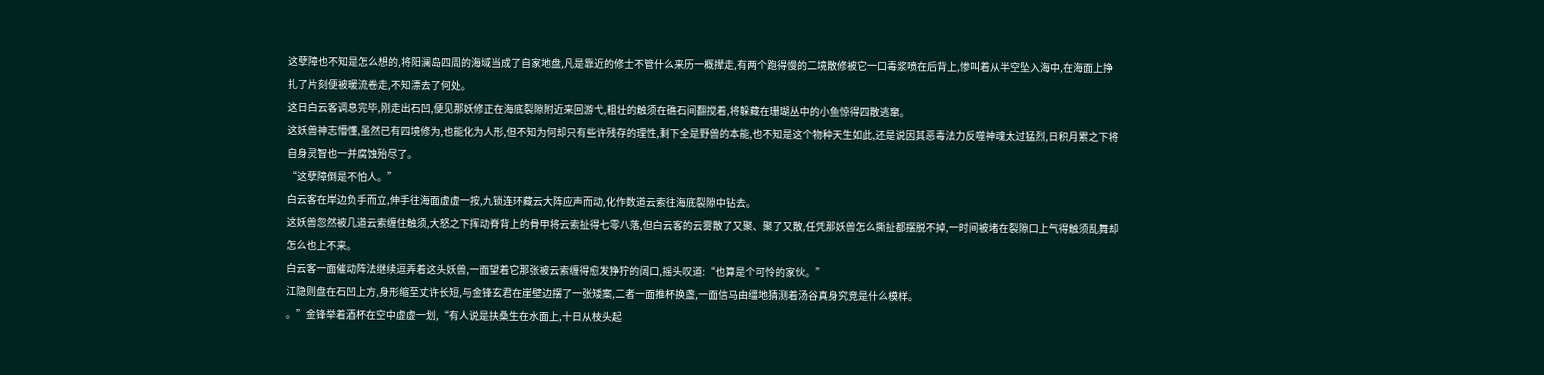这孽障也不知是怎么想的,将阳澜岛四周的海域当成了自家地盘,凡是靠近的修士不管什么来历一概撵走,有两个跑得慢的二境散修被它一口毒浆喷在后背上,惨叫着从半空坠入海中,在海面上挣扎了片刻便被暖流卷走,不知漂去了何处。
这日白云客调息完毕,刚走出石凹,便见那妖修正在海底裂隙附近来回游弋,粗壮的触须在礁石间翻搅着,将躲藏在珊瑚丛中的小鱼惊得四散逃窜。
这妖兽神志懵懂,虽然已有四境修为,也能化为人形,但不知为何却只有些许残存的理性,剩下全是野兽的本能,也不知是这个物种天生如此,还是说因其恶毒法力反噬神魂太过猛烈,日积月累之下将自身灵智也一并腐蚀殆尽了。
“这孽障倒是不怕人。”
白云客在岸边负手而立,伸手往海面虚虚一按,九锁连环藏云大阵应声而动,化作数道云索往海底裂隙中钻去。
这妖兽忽然被几道云索缠住触须,大怒之下挥动脊背上的骨甲将云索扯得七零八落,但白云客的云雾散了又聚、聚了又散,任凭那妖兽怎么撕扯都摆脱不掉,一时间被堵在裂隙口上气得触须乱舞却怎么也上不来。
白云客一面催动阵法继续逗弄着这头妖兽,一面望着它那张被云索缠得愈发狰狞的阔口,摇头叹道:“也算是个可怜的家伙。”
江隐则盘在石凹上方,身形缩至丈许长短,与金锋玄君在崖壁边摆了一张矮案,二者一面推杯换盏,一面信马由缰地猜测着汤谷真身究竞是什么模样。
。”金锋举着酒杯在空中虚虚一划,“有人说是扶桑生在水面上,十日从枝头起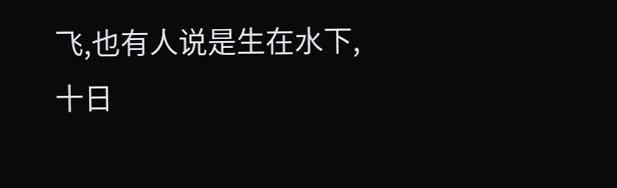飞,也有人说是生在水下,十日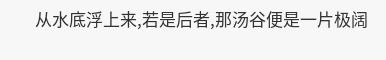从水底浮上来,若是后者,那汤谷便是一片极阔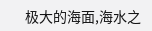极大的海面,海水之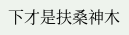下才是扶桑神木